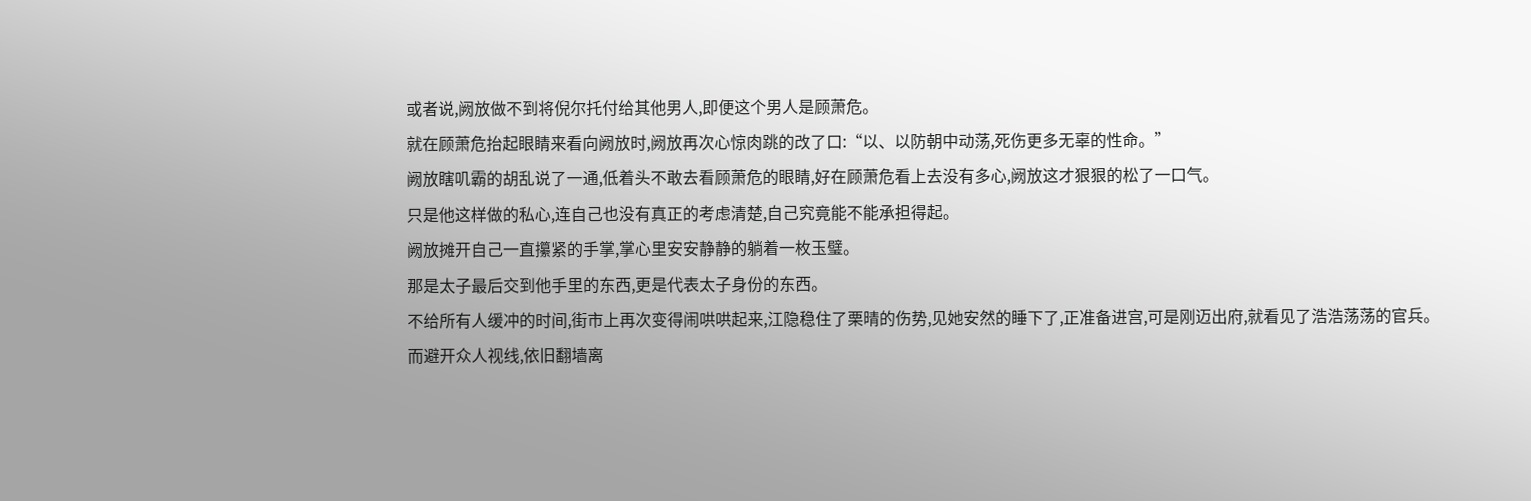或者说,阙放做不到将倪尔托付给其他男人,即便这个男人是顾萧危。
就在顾萧危抬起眼睛来看向阙放时,阙放再次心惊肉跳的改了口:“以、以防朝中动荡,死伤更多无辜的性命。”
阙放瞎叽霸的胡乱说了一通,低着头不敢去看顾萧危的眼睛,好在顾萧危看上去没有多心,阙放这才狠狠的松了一口气。
只是他这样做的私心,连自己也没有真正的考虑清楚,自己究竟能不能承担得起。
阙放摊开自己一直攥紧的手掌,掌心里安安静静的躺着一枚玉璧。
那是太子最后交到他手里的东西,更是代表太子身份的东西。
不给所有人缓冲的时间,街市上再次变得闹哄哄起来,江隐稳住了栗晴的伤势,见她安然的睡下了,正准备进宫,可是刚迈出府,就看见了浩浩荡荡的官兵。
而避开众人视线,依旧翻墙离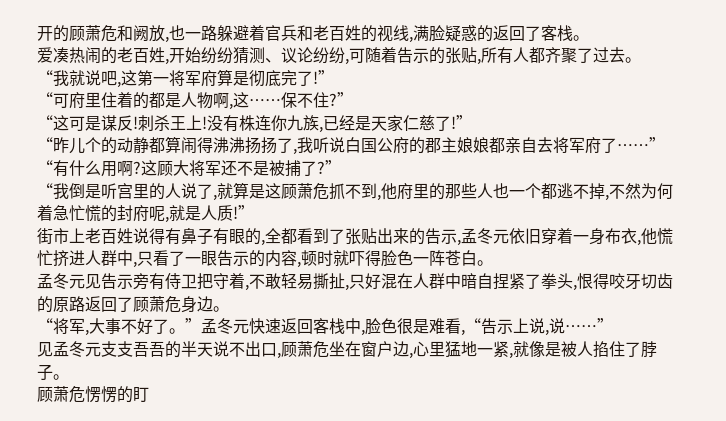开的顾萧危和阙放,也一路躲避着官兵和老百姓的视线,满脸疑惑的返回了客栈。
爱凑热闹的老百姓,开始纷纷猜测、议论纷纷,可随着告示的张贴,所有人都齐聚了过去。
“我就说吧,这第一将军府算是彻底完了!”
“可府里住着的都是人物啊,这……保不住?”
“这可是谋反!刺杀王上!没有株连你九族,已经是天家仁慈了!”
“昨儿个的动静都算闹得沸沸扬扬了,我听说白国公府的郡主娘娘都亲自去将军府了……”
“有什么用啊?这顾大将军还不是被捕了?”
“我倒是听宫里的人说了,就算是这顾萧危抓不到,他府里的那些人也一个都逃不掉,不然为何着急忙慌的封府呢,就是人质!”
街市上老百姓说得有鼻子有眼的,全都看到了张贴出来的告示,孟冬元依旧穿着一身布衣,他慌忙挤进人群中,只看了一眼告示的内容,顿时就吓得脸色一阵苍白。
孟冬元见告示旁有侍卫把守着,不敢轻易撕扯,只好混在人群中暗自捏紧了拳头,恨得咬牙切齿的原路返回了顾萧危身边。
“将军,大事不好了。”孟冬元快速返回客栈中,脸色很是难看,“告示上说,说……”
见孟冬元支支吾吾的半天说不出口,顾萧危坐在窗户边,心里猛地一紧,就像是被人掐住了脖子。
顾萧危愣愣的盯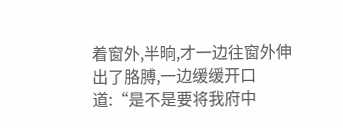着窗外,半晌,才一边往窗外伸出了胳膊,一边缓缓开口道:“是不是要将我府中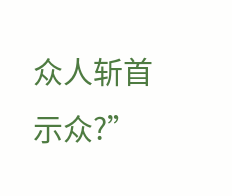众人斩首示众?”